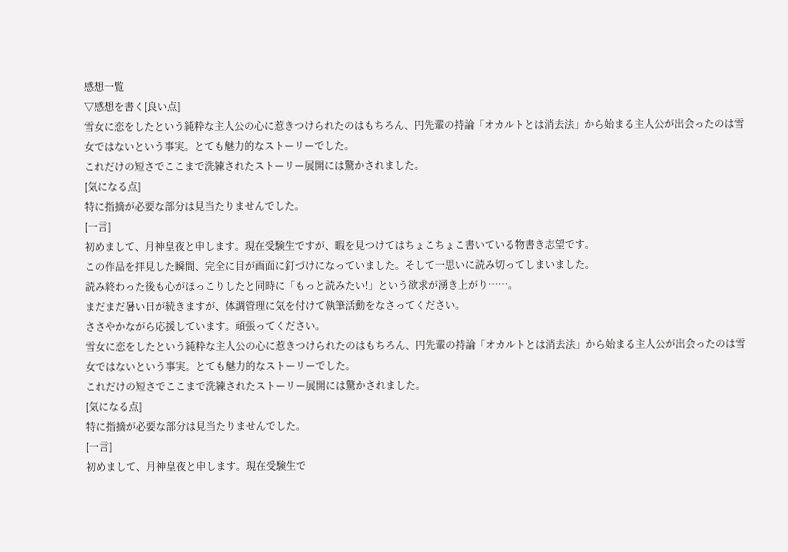感想一覧
▽感想を書く[良い点]
雪女に恋をしたという純粋な主人公の心に惹きつけられたのはもちろん、円先輩の持論「オカルトとは消去法」から始まる主人公が出会ったのは雪女ではないという事実。とても魅力的なストーリーでした。
これだけの短さでここまで洗練されたストーリー展開には驚かされました。
[気になる点]
特に指摘が必要な部分は見当たりませんでした。
[一言]
初めまして、月神皇夜と申します。現在受験生ですが、暇を見つけてはちょこちょこ書いている物書き志望です。
この作品を拝見した瞬間、完全に目が画面に釘づけになっていました。そして一思いに読み切ってしまいました。
読み終わった後も心がほっこりしたと同時に「もっと読みたい!」という欲求が湧き上がり……。
まだまだ暑い日が続きますが、体調管理に気を付けて執筆活動をなさってください。
ささやかながら応援しています。頑張ってください。
雪女に恋をしたという純粋な主人公の心に惹きつけられたのはもちろん、円先輩の持論「オカルトとは消去法」から始まる主人公が出会ったのは雪女ではないという事実。とても魅力的なストーリーでした。
これだけの短さでここまで洗練されたストーリー展開には驚かされました。
[気になる点]
特に指摘が必要な部分は見当たりませんでした。
[一言]
初めまして、月神皇夜と申します。現在受験生で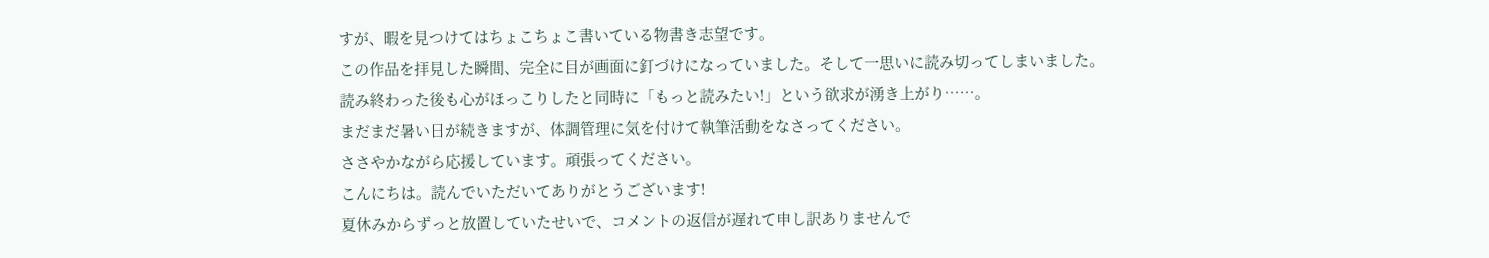すが、暇を見つけてはちょこちょこ書いている物書き志望です。
この作品を拝見した瞬間、完全に目が画面に釘づけになっていました。そして一思いに読み切ってしまいました。
読み終わった後も心がほっこりしたと同時に「もっと読みたい!」という欲求が湧き上がり……。
まだまだ暑い日が続きますが、体調管理に気を付けて執筆活動をなさってください。
ささやかながら応援しています。頑張ってください。
こんにちは。読んでいただいてありがとうございます!
夏休みからずっと放置していたせいで、コメントの返信が遅れて申し訳ありませんで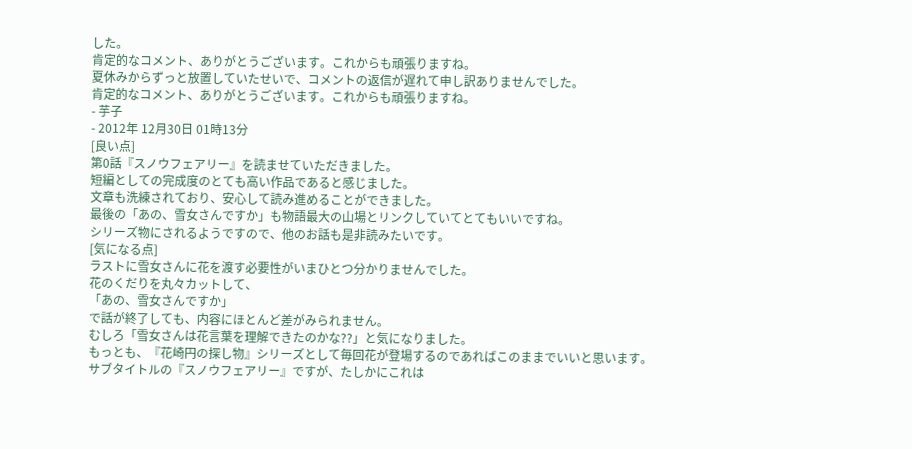した。
肯定的なコメント、ありがとうございます。これからも頑張りますね。
夏休みからずっと放置していたせいで、コメントの返信が遅れて申し訳ありませんでした。
肯定的なコメント、ありがとうございます。これからも頑張りますね。
- 芋子
- 2012年 12月30日 01時13分
[良い点]
第0話『スノウフェアリー』を読ませていただきました。
短編としての完成度のとても高い作品であると感じました。
文章も洗練されており、安心して読み進めることができました。
最後の「あの、雪女さんですか」も物語最大の山場とリンクしていてとてもいいですね。
シリーズ物にされるようですので、他のお話も是非読みたいです。
[気になる点]
ラストに雪女さんに花を渡す必要性がいまひとつ分かりませんでした。
花のくだりを丸々カットして、
「あの、雪女さんですか」
で話が終了しても、内容にほとんど差がみられません。
むしろ「雪女さんは花言葉を理解できたのかな??」と気になりました。
もっとも、『花崎円の探し物』シリーズとして毎回花が登場するのであればこのままでいいと思います。
サブタイトルの『スノウフェアリー』ですが、たしかにこれは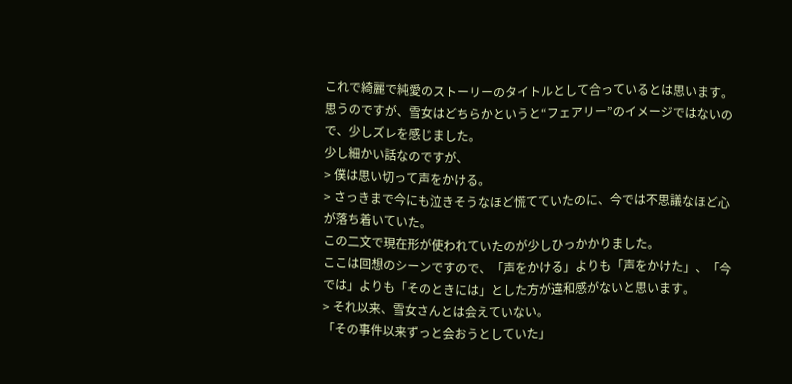これで綺麗で純愛のストーリーのタイトルとして合っているとは思います。
思うのですが、雪女はどちらかというと“フェアリー”のイメージではないので、少しズレを感じました。
少し細かい話なのですが、
> 僕は思い切って声をかける。
> さっきまで今にも泣きそうなほど慌てていたのに、今では不思議なほど心が落ち着いていた。
この二文で現在形が使われていたのが少しひっかかりました。
ここは回想のシーンですので、「声をかける」よりも「声をかけた」、「今では」よりも「そのときには」とした方が違和感がないと思います。
> それ以来、雪女さんとは会えていない。
「その事件以来ずっと会おうとしていた」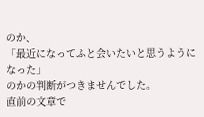のか、
「最近になってふと会いたいと思うようになった」
のかの判断がつきませんでした。
直前の文章で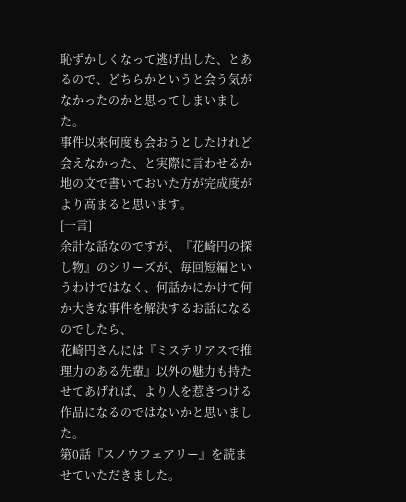恥ずかしくなって逃げ出した、とあるので、どちらかというと会う気がなかったのかと思ってしまいました。
事件以来何度も会おうとしたけれど会えなかった、と実際に言わせるか地の文で書いておいた方が完成度がより高まると思います。
[一言]
余計な話なのですが、『花崎円の探し物』のシリーズが、毎回短編というわけではなく、何話かにかけて何か大きな事件を解決するお話になるのでしたら、
花崎円さんには『ミステリアスで推理力のある先輩』以外の魅力も持たせてあげれば、より人を惹きつける作品になるのではないかと思いました。
第0話『スノウフェアリー』を読ませていただきました。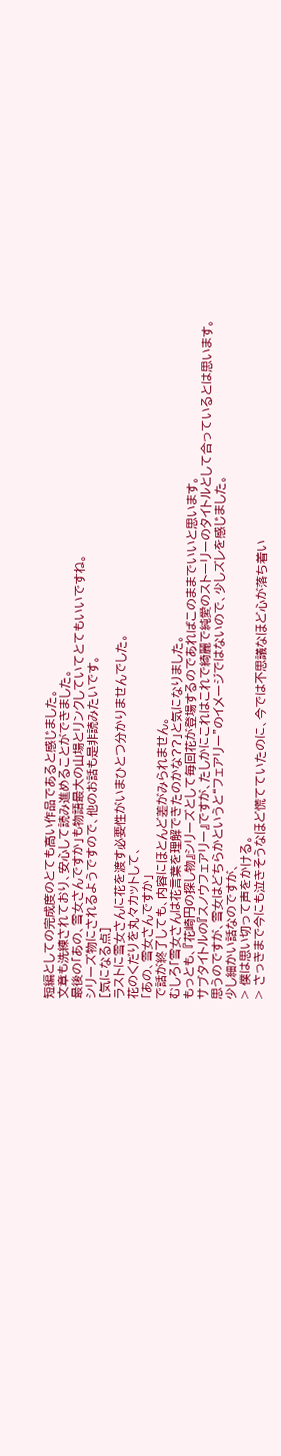短編としての完成度のとても高い作品であると感じました。
文章も洗練されており、安心して読み進めることができました。
最後の「あの、雪女さんですか」も物語最大の山場とリンクしていてとてもいいですね。
シリーズ物にされるようですので、他のお話も是非読みたいです。
[気になる点]
ラストに雪女さんに花を渡す必要性がいまひとつ分かりませんでした。
花のくだりを丸々カットして、
「あの、雪女さんですか」
で話が終了しても、内容にほとんど差がみられません。
むしろ「雪女さんは花言葉を理解できたのかな??」と気になりました。
もっとも、『花崎円の探し物』シリーズとして毎回花が登場するのであればこのままでいいと思います。
サブタイトルの『スノウフェアリー』ですが、たしかにこれはこれで綺麗で純愛のストーリーのタイトルとして合っているとは思います。
思うのですが、雪女はどちらかというと“フェアリー”のイメージではないので、少しズレを感じました。
少し細かい話なのですが、
> 僕は思い切って声をかける。
> さっきまで今にも泣きそうなほど慌てていたのに、今では不思議なほど心が落ち着い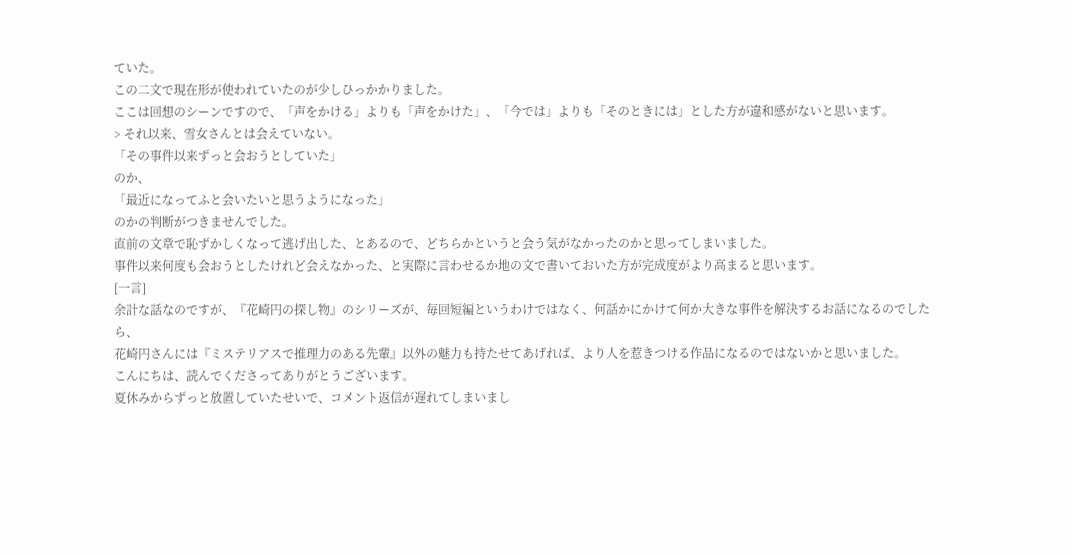ていた。
この二文で現在形が使われていたのが少しひっかかりました。
ここは回想のシーンですので、「声をかける」よりも「声をかけた」、「今では」よりも「そのときには」とした方が違和感がないと思います。
> それ以来、雪女さんとは会えていない。
「その事件以来ずっと会おうとしていた」
のか、
「最近になってふと会いたいと思うようになった」
のかの判断がつきませんでした。
直前の文章で恥ずかしくなって逃げ出した、とあるので、どちらかというと会う気がなかったのかと思ってしまいました。
事件以来何度も会おうとしたけれど会えなかった、と実際に言わせるか地の文で書いておいた方が完成度がより高まると思います。
[一言]
余計な話なのですが、『花崎円の探し物』のシリーズが、毎回短編というわけではなく、何話かにかけて何か大きな事件を解決するお話になるのでしたら、
花崎円さんには『ミステリアスで推理力のある先輩』以外の魅力も持たせてあげれば、より人を惹きつける作品になるのではないかと思いました。
こんにちは、読んでくださってありがとうございます。
夏休みからずっと放置していたせいで、コメント返信が遅れてしまいまし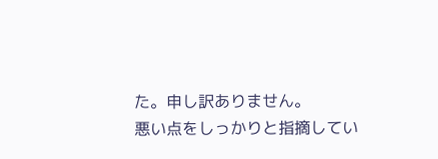た。申し訳ありません。
悪い点をしっかりと指摘してい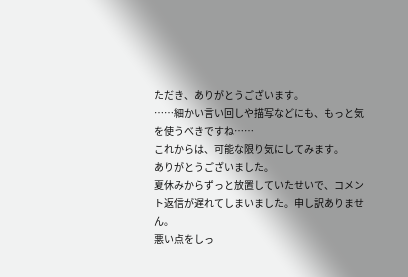ただき、ありがとうございます。
……細かい言い回しや描写などにも、もっと気を使うべきですね……
これからは、可能な限り気にしてみます。
ありがとうございました。
夏休みからずっと放置していたせいで、コメント返信が遅れてしまいました。申し訳ありません。
悪い点をしっ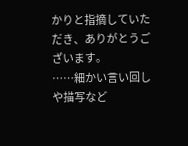かりと指摘していただき、ありがとうございます。
……細かい言い回しや描写など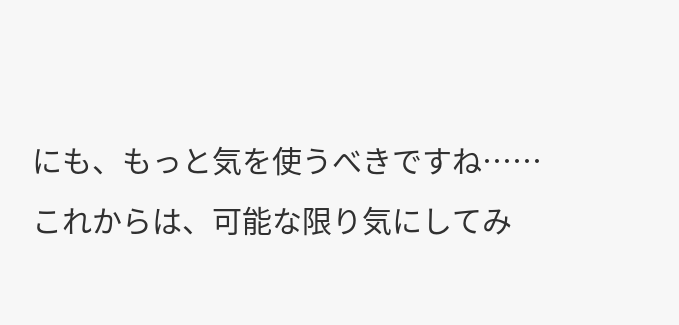にも、もっと気を使うべきですね……
これからは、可能な限り気にしてみ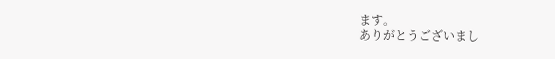ます。
ありがとうございまし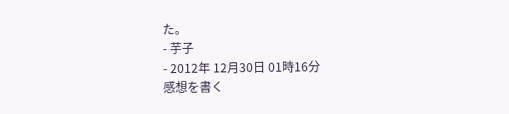た。
- 芋子
- 2012年 12月30日 01時16分
感想を書く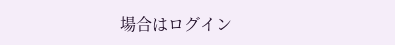場合はログイン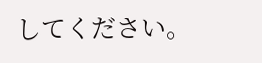してください。